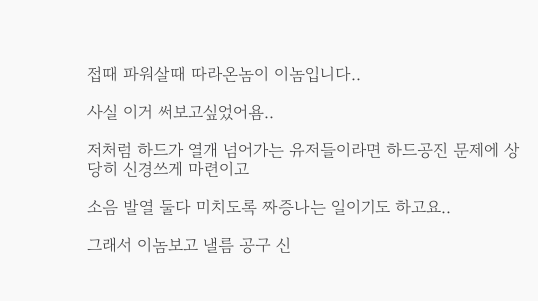접때 파워살때 따라온놈이 이놈입니다..

사실 이거 써보고싶었어욤..

저처럼 하드가 열개 넘어가는 유저들이라면 하드공진 문제에 상당히 신경쓰게 마련이고

소음 발열 둘다 미치도록 짜증나는 일이기도 하고요..

그래서 이놈보고 낼름 공구 신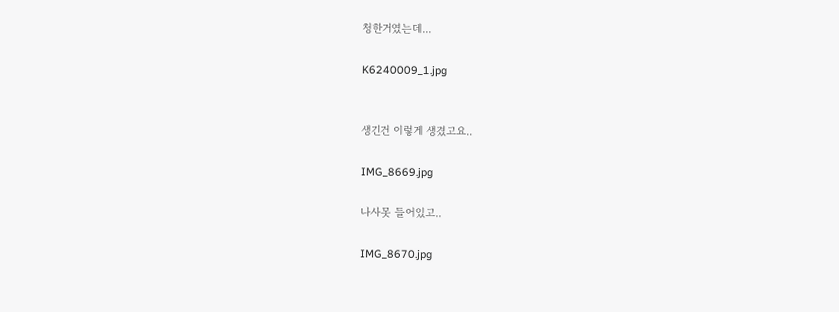청한거였는데...

K6240009_1.jpg


생긴건 이렇게 생겼고요..

IMG_8669.jpg

나사못 들어있고..

IMG_8670.jpg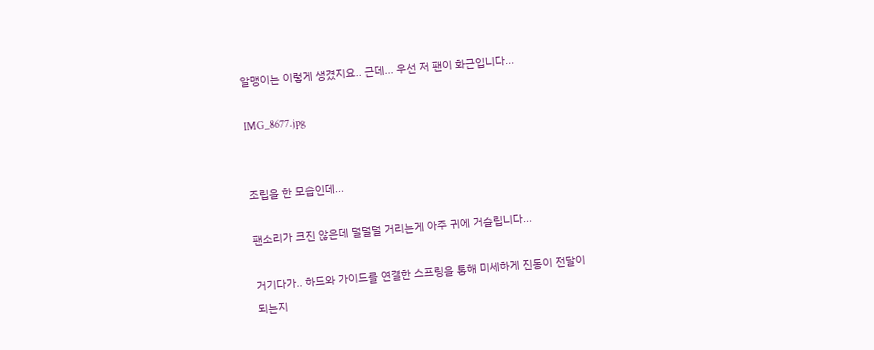알맹이는 이렇게 생겼지요.. 근데... 우선 저 팬이 화근입니다...

IMG_8677.jpg


조립을 한 모습인데...

팬소리가 크진 않은데 덜덜덜 거리는게 아주 귀에 거슬립니다...

거기다가.. 하드와 가이드를 연결한 스프링을 통해 미세하게 진동이 전달이 되는지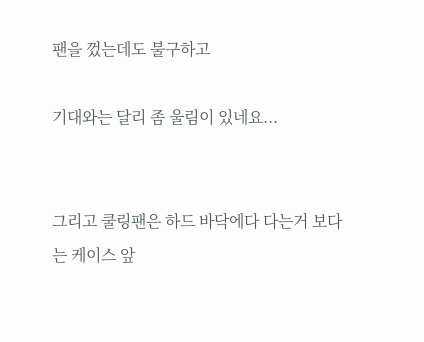팬을 껐는데도 불구하고

기대와는 달리 좀 울림이 있네요...


그리고 쿨링팬은 하드 바닥에다 다는거 보다는 케이스 앞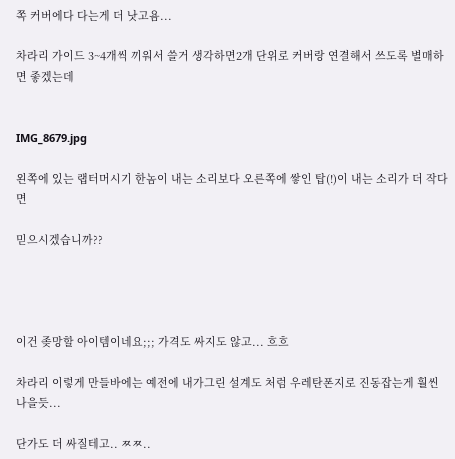쪽 커버에다 다는게 더 낫고욤...

차라리 가이드 3~4개씩 끼워서 쓸거 생각하면2개 단위로 커버랑 연결해서 쓰도록 별매하면 좋겠는데


IMG_8679.jpg

왼쪽에 있는 랩터머시기 한놈이 내는 소리보다 오른쪽에 쌓인 탑(!)이 내는 소리가 더 작다면

믿으시겠습니까??




이건 좆망할 아이템이네요;;; 가격도 싸지도 않고... 흐흐

차라리 이렇게 만들바에는 예전에 내가그린 설계도 처럼 우레탄폰지로 진동잡는게 훨씬 나을듯...

단가도 더 싸질테고.. ㅉㅉ..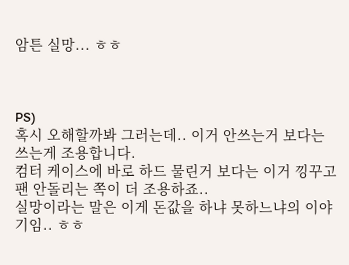암튼 실망... ㅎㅎ



PS)
혹시 오해할까봐 그러는데.. 이거 안쓰는거 보다는 쓰는게 조용합니다.
컴터 케이스에 바로 하드 물린거 보다는 이거 낑꾸고 팬 안돌리는 쪽이 더 조용하죠..
실망이라는 말은 이게 돈값을 하냐 못하느냐의 이야기임.. ㅎㅎ